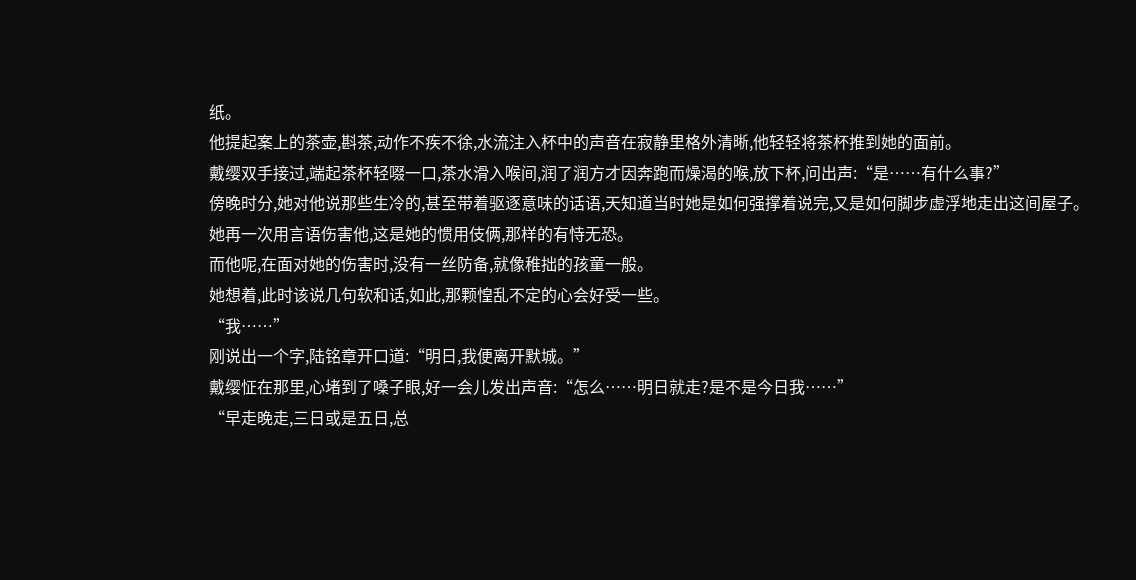纸。
他提起案上的茶壶,斟茶,动作不疾不徐,水流注入杯中的声音在寂静里格外清晰,他轻轻将茶杯推到她的面前。
戴缨双手接过,端起茶杯轻啜一口,茶水滑入喉间,润了润方才因奔跑而燥渴的喉,放下杯,问出声:“是……有什么事?”
傍晚时分,她对他说那些生冷的,甚至带着驱逐意味的话语,天知道当时她是如何强撑着说完,又是如何脚步虚浮地走出这间屋子。
她再一次用言语伤害他,这是她的惯用伎俩,那样的有恃无恐。
而他呢,在面对她的伤害时,没有一丝防备,就像稚拙的孩童一般。
她想着,此时该说几句软和话,如此,那颗惶乱不定的心会好受一些。
“我……”
刚说出一个字,陆铭章开口道:“明日,我便离开默城。”
戴缨怔在那里,心堵到了嗓子眼,好一会儿发出声音:“怎么……明日就走?是不是今日我……”
“早走晚走,三日或是五日,总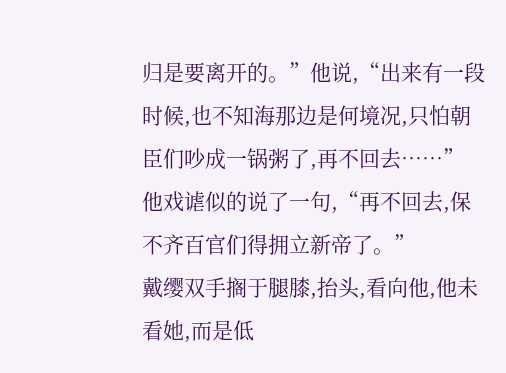归是要离开的。”他说,“出来有一段时候,也不知海那边是何境况,只怕朝臣们吵成一锅粥了,再不回去……”
他戏谑似的说了一句,“再不回去,保不齐百官们得拥立新帝了。”
戴缨双手搁于腿膝,抬头,看向他,他未看她,而是低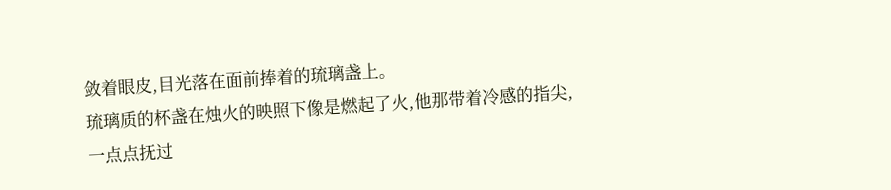敛着眼皮,目光落在面前捧着的琉璃盏上。
琉璃质的杯盏在烛火的映照下像是燃起了火,他那带着冷感的指尖,一点点抚过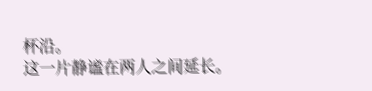杯沿。
这一片静谧在两人之间延长。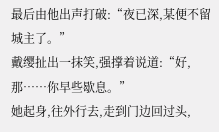最后由他出声打破:“夜已深,某便不留城主了。”
戴缨扯出一抹笑,强撑着说道:“好,那……你早些歇息。”
她起身,往外行去,走到门边回过头,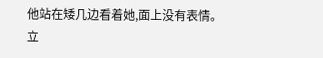他站在矮几边看着她,面上没有表情。
立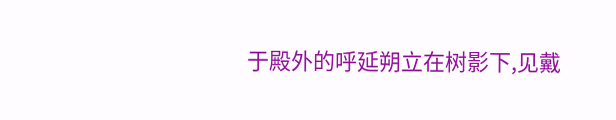于殿外的呼延朔立在树影下,见戴